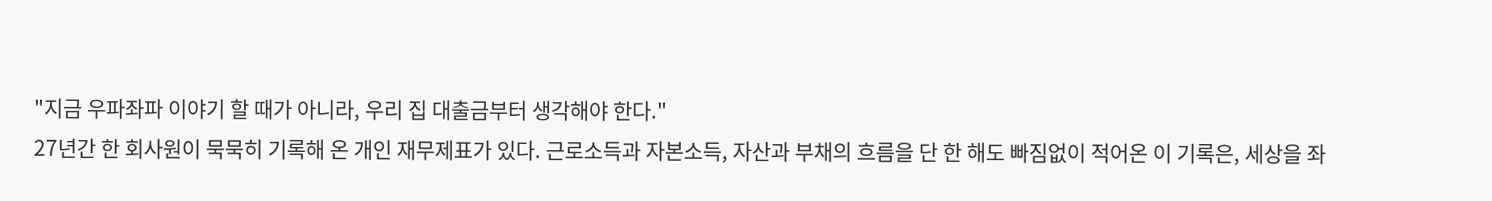"지금 우파좌파 이야기 할 때가 아니라, 우리 집 대출금부터 생각해야 한다."
27년간 한 회사원이 묵묵히 기록해 온 개인 재무제표가 있다. 근로소득과 자본소득, 자산과 부채의 흐름을 단 한 해도 빠짐없이 적어온 이 기록은, 세상을 좌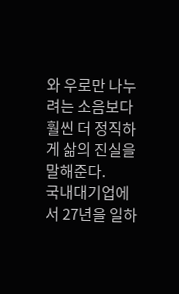와 우로만 나누려는 소음보다 훨씬 더 정직하게 삶의 진실을 말해준다.
국내대기업에서 27년을 일하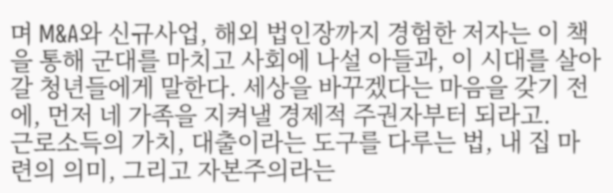며 M&A와 신규사업, 해외 법인장까지 경험한 저자는 이 책을 통해 군대를 마치고 사회에 나설 아들과, 이 시대를 살아갈 청년들에게 말한다. 세상을 바꾸겠다는 마음을 갖기 전에, 먼저 네 가족을 지켜낼 경제적 주권자부터 되라고.
근로소득의 가치, 대출이라는 도구를 다루는 법, 내 집 마련의 의미, 그리고 자본주의라는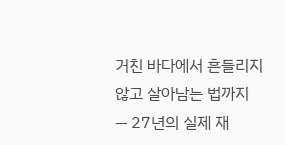거친 바다에서 흔들리지 않고 살아남는 법까지
— 27년의 실제 재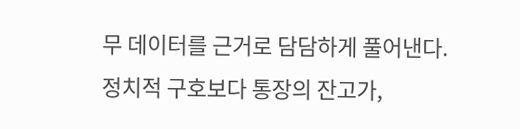무 데이터를 근거로 담담하게 풀어낸다.
정치적 구호보다 통장의 잔고가,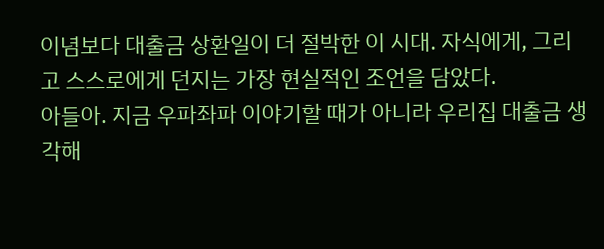이념보다 대출금 상환일이 더 절박한 이 시대. 자식에게, 그리고 스스로에게 던지는 가장 현실적인 조언을 담았다.
아들아. 지금 우파좌파 이야기할 때가 아니라 우리집 대출금 생각해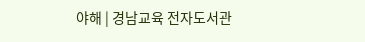야해 | 경남교육 전자도서관